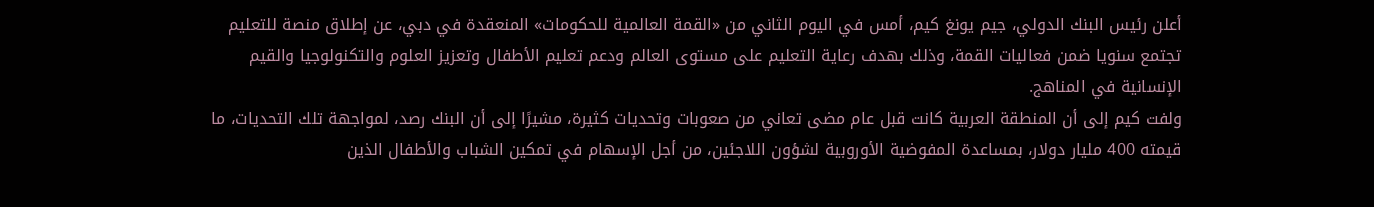أعلن رئيس البنك الدولي، جيم يونغ كيم، أمس في اليوم الثاني من «القمة العالمية للحكومات» المنعقدة في دبي، عن إطلاق منصة للتعليم تجتمع سنويا ضمن فعاليات القمة، وذلك بهدف رعاية التعليم على مستوى العالم ودعم تعليم الأطفال وتعزيز العلوم والتكنولوجيا والقيم الإنسانية في المناهج.
ولفت كيم إلى أن المنطقة العربية كانت قبل عام مضى تعاني من صعوبات وتحديات كثيرة، مشيرًا إلى أن البنك رصد، لمواجهة تلك التحديات، ما قيمته 400 مليار دولار، بمساعدة المفوضية الأوروبية لشؤون اللاجئين، من أجل الإسهام في تمكين الشباب والأطفال الذين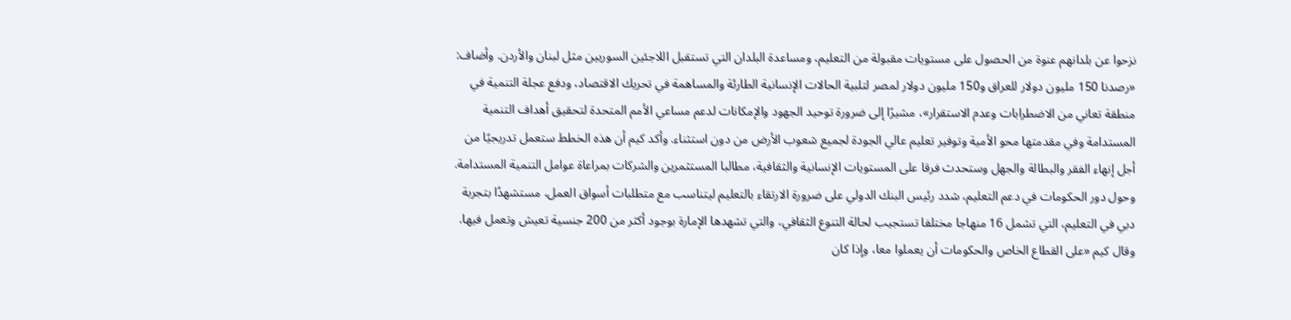نزحوا عن بلدانهم عنوة من الحصول على مستويات مقبولة من التعليم، ومساعدة البلدان التي تستقبل اللاجئين السوريين مثل لبنان والأردن. وأضاف: «رصدنا 150 مليون دولار للعراق و150 مليون دولار لمصر لتلبية الحالات الإنسانية الطارئة والمساهمة في تحريك الاقتصاد، ودفع عجلة التنمية في منطقة تعاني من الاضطرابات وعدم الاستقرار»، مشيرًا إلى ضرورة توحيد الجهود والإمكانات لدعم مساعي الأمم المتحدة لتحقيق أهداف التنمية المستدامة وفي مقدمتها محو الأمية وتوفير تعليم عالي الجودة لجميع شعوب الأرض من دون استثناء. وأكد كيم أن هذه الخطط ستعمل تدريجيًا من أجل إنهاء الفقر والبطالة والجهل وستحدث فرقا على المستويات الإنسانية والثقافية، مطالبا المستثمرين والشركات بمراعاة عوامل التنمية المستدامة.
وحول دور الحكومات في دعم التعليم، شدد رئيس البنك الدولي على ضرورة الارتقاء بالتعليم ليتناسب مع متطلبات أسواق العمل، مستشهدًا بتجربة دبي في التعليم، التي تشمل 16 منهاجا مختلفا تستجيب لحالة التنوع الثقافي، والتي تشهدها الإمارة بوجود أكثر من 200 جنسية تعيش وتعمل فيها. وقال كيم «على القطاع الخاص والحكومات أن يعملوا معا، وإذا كان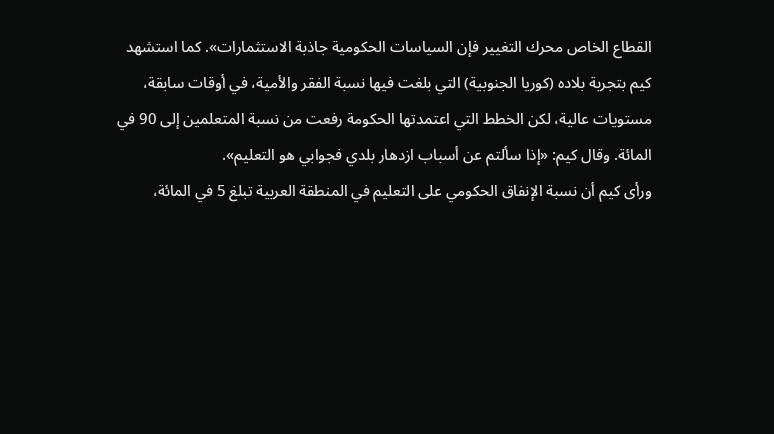القطاع الخاص محرك التغيير فإن السياسات الحكومية جاذبة الاستثمارات». كما استشهد كيم بتجربة بلاده (كوريا الجنوبية) التي بلغت فيها نسبة الفقر والأمية، في أوقات سابقة، مستويات عالية، لكن الخطط التي اعتمدتها الحكومة رفعت من نسبة المتعلمين إلى 90 في المائة. وقال كيم: «إذا سألتم عن أسباب ازدهار بلدي فجوابي هو التعليم».
ورأى كيم أن نسبة الإنفاق الحكومي على التعليم في المنطقة العربية تبلغ 5 في المائة،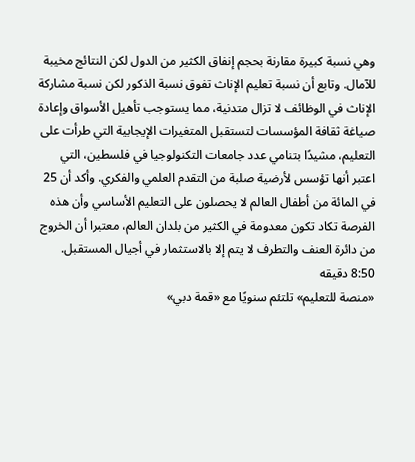وهي نسبة كبيرة مقارنة بحجم إنفاق الكثير من الدول لكن النتائج مخيبة للآمال. وتابع أن نسبة تعليم الإناث تفوق نسبة الذكور لكن نسبة مشاركة الإناث في الوظائف لا تزال متدنية، مما يستوجب تأهيل الأسواق وإعادة صياغة ثقافة المؤسسات لتستقبل المتغيرات الإيجابية التي طرأت على التعليم، مشيدًا بتنامي عدد جامعات التكنولوجيا في فلسطين، التي اعتبر أنها تؤسس لأرضية صلبة من التقدم العلمي والفكري. وأكد أن 25 في المائة من أطفال العالم لا يحصلون على التعليم الأساسي وأن هذه الفرصة تكاد تكون معدومة في الكثير من بلدان العالم، معتبرا أن الخروج من دائرة العنف والتطرف لا يتم إلا بالاستثمار في أجيال المستقبل.
8:50 دقيقه
«منصة للتعليم» تلتئم سنويًا مع «قمة دبي»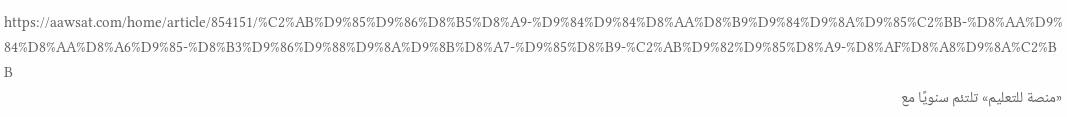https://aawsat.com/home/article/854151/%C2%AB%D9%85%D9%86%D8%B5%D8%A9-%D9%84%D9%84%D8%AA%D8%B9%D9%84%D9%8A%D9%85%C2%BB-%D8%AA%D9%84%D8%AA%D8%A6%D9%85-%D8%B3%D9%86%D9%88%D9%8A%D9%8B%D8%A7-%D9%85%D8%B9-%C2%AB%D9%82%D9%85%D8%A9-%D8%AF%D8%A8%D9%8A%C2%BB
«منصة للتعليم» تلتئم سنويًا مع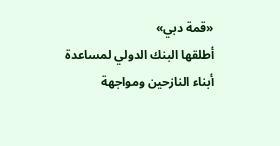«قمة دبي»
أطلقها البنك الدولي لمساعدة أبناء النازحين ومواجهة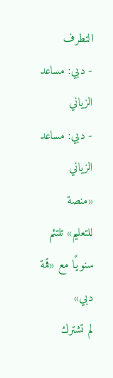التطرف
- دبي: مساعد الزياني
- دبي: مساعد الزياني
«منصة للتعليم» تلتئم سنويًا مع «قمة دبي»
لم تشترك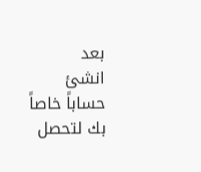بعد
انشئ حساباً خاصاً بك لتحصل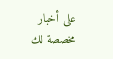على أخبار مخصصة لك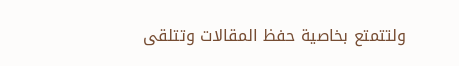ولتتمتع بخاصية حفظ المقالات وتتلقى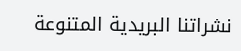نشراتنا البريدية المتنوعة